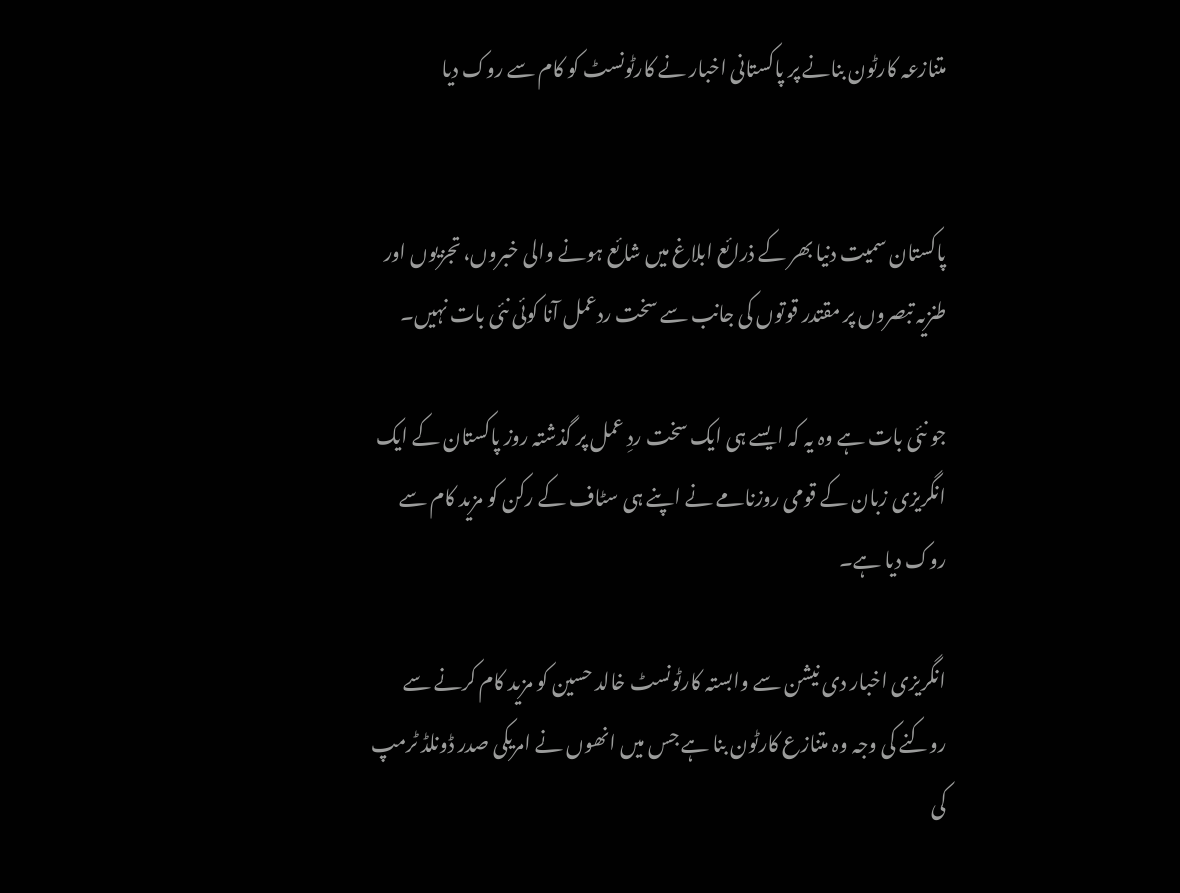متنازعہ کارٹون بنانے پر پاکستانی اخبار نے کارٹونسٹ کو کام سے روک دیا


پاکستان سمیت دنیا بھر کے ذرائع ابلاغ میں شائع ہونے والی خبروں، تجزیوں اور طنزیہ تبصروں پر مقتدر قوتوں کی جانب سے سخت ردعمل آنا کوئی نئی بات نہیں۔

جو نئی بات ہے وہ یہ کہ ایسے ہی ایک سخت ردِ عمل پر گذشتہ روز پاکستان کے ایک انگریزی زبان کے قومی روزنامے نے اپنے ہی سٹاف کے رکن کو مزید کام سے روک دیا ہے۔

انگریزی اخبار دی نیشن سے وابستہ کارٹونسٹ خالد حسین کو مزید کام کرنے سے روکنے کی وجہ وہ متنازع کارٹون بنا ہے جس میں انھوں نے امریکی صدر ڈونلڈ ٹرمپ کی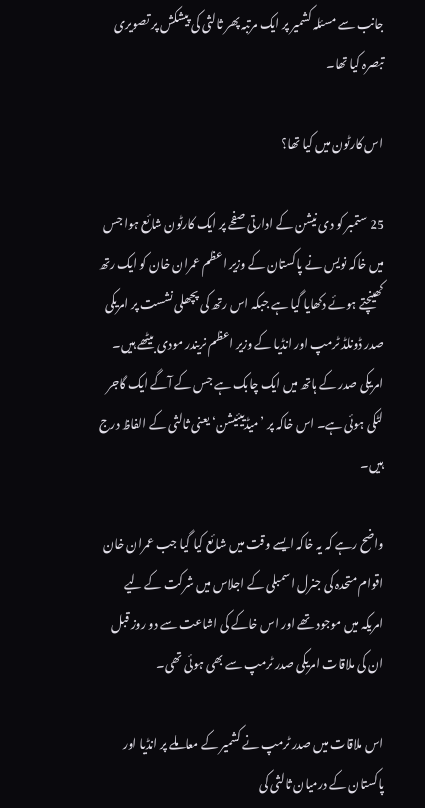جانب سے مسئلہ کشمیر پر ایک مرتبہ پھر ثالثی کی پیشکش پر تصویری تبصرہ کیا تھا۔

اس کارٹون میں کیا تھا؟

25 ستمبر کو دی نیشن کے ادارتی صفحے پر ایک کارٹون شائع ہوا جس میں خاکہ نویس نے پاکستان کے وزیر اعظم عمران خان کو ایک رتھ کھینچتے ہوئے دکھایا گیا ہے جبکہ اس رتھ کی پچھلی نشست پر امریکی صدر ڈونلڈ ٹرمپ اور انڈیا کے وزیر اعظم نریندر مودی بیٹھے ہیں۔ امریکی صدر کے ہاتھ میں ایک چابک ہے جس کے آگے ایک گاجر لٹکی ہوئی ہے۔ اس خاکہ پر ’میڈییئیشن‘ یعنی ثالثی کے الفاظ درج ہیں۔

واضح رہے کہ یہ خاکہ ایسے وقت میں شائع کیا گیا جب عمران خان اقوام متحدہ کی جنرل اسمبلی کے اجلاس میں شرکت کے لیے امریکہ میں موجود تھے اور اس خاکے کی اشاعت سے دو روز قبل ان کی ملاقات امریکی صدر ٹرمپ سے بھی ہوئی تھی۔

اس ملاقات میں صدر ٹرمپ نے کشمیر کے معاملے پر انڈیا اور پاکستان کے درمیان ثالثی کی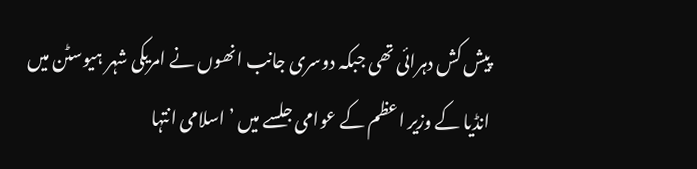پیش کش دہرائی تھی جبکہ دوسری جانب انھوں نے امریکی شہر ہیوسٹن میں انڈیا کے وزیر اعظم کے عوامی جلسے میں ’اسلامی انتہا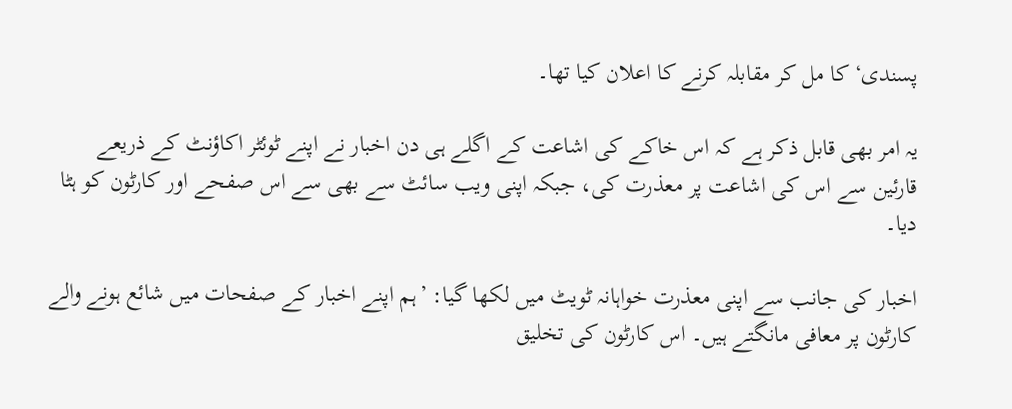پسندی‘ کا مل کر مقابلہ کرنے کا اعلان کیا تھا۔

یہ امر بھی قابل ذکر ہے کہ اس خاکے کی اشاعت کے اگلے ہی دن اخبار نے اپنے ٹوئٹر اکاؤنٹ کے ذریعے قارئین سے اس کی اشاعت پر معذرت کی، جبکہ اپنی ویب سائٹ سے بھی سے اس صفحے اور کارٹون کو ہٹا دیا۔

اخبار کی جانب سے اپنی معذرت خواہانہ ٹویٹ میں لکھا گیا: ’ہم اپنے اخبار کے صفحات میں شائع ہونے والے کارٹون پر معافی مانگتے ہیں۔ اس کارٹون کی تخلیق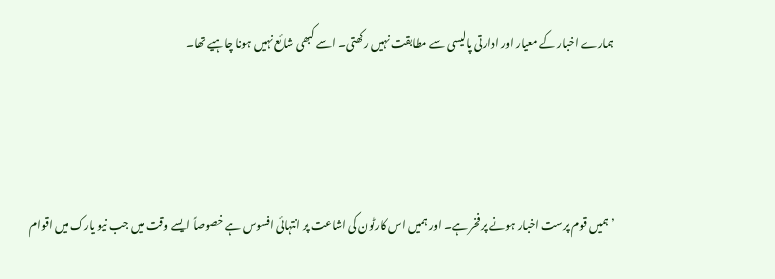ہمارے اخبار کے معیار اور ادارتی پالیسی سے مطابقت نہیں رکھتی۔ اسے کبھی شائع نہیں ہونا چاہیے تھا۔



’ہمیں قوم پرست اخبار ہونے پر فخر ہے۔ اور ہمیں اس کارٹون کی اشاعت پر انتہائی افسوس ہے خصوصاً ایسے وقت میں جب نیو یارک میں اقوام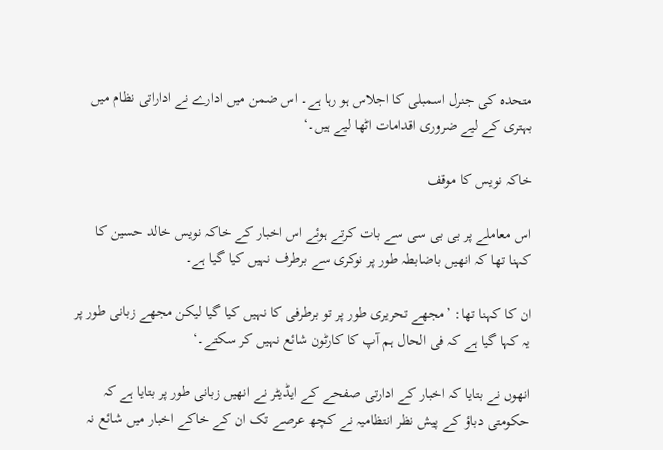متحدہ کی جنرل اسمبلی کا اجلاس ہو رہا ہے۔ اس ضمن میں ادارے نے اداراتی نظام میں بہتری کے لیے ضروری اقدامات اٹھا لیے ہیں۔‘

خاکہ نویس کا موقف

اس معاملے پر بی بی سی سے بات کرتے ہوئے اس اخبار کے خاکہ نویس خالد حسین کا کہنا تھا کہ انھیں باضابطہ طور پر نوکری سے برطرف نہیں کیا گیا ہے۔

ان کا کہنا تھا: ’مجھے تحریری طور پر تو برطرفی کا نہیں کیا گیا لیکن مجھے زبانی طور پر یہ کہا گیا ہے کہ فی الحال ہم آپ کا کارٹون شائع نہیں کر سکتے۔‘

انھوں نے بتایا کہ اخبار کے ادارتی صفحے کے ایڈیٹر نے انھیں زبانی طور پر بتایا ہے کہ حکومتی دباؤ کے پیش نظر انتظامیہ نے کچھ عرصے تک ان کے خاکے اخبار میں شائع نہ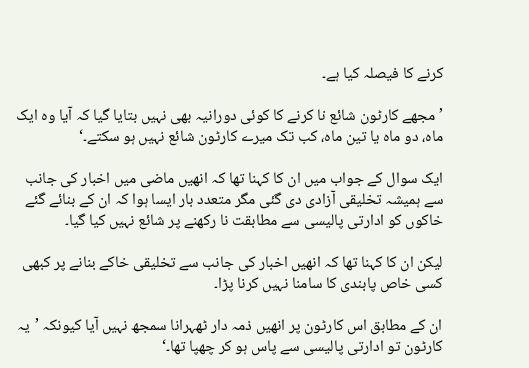کرنے کا فیصلہ کیا ہے۔

’مجھے کارٹون شائع نا کرنے کا کوئی دورانیہ بھی نہیں بتایا گیا کہ آیا وہ ایک ماہ، دو ماہ یا تین ماہ، کب تک میرے کارٹون شائع نہیں ہو سکتے۔‘

ایک سوال کے جواب میں ان کا کہنا تھا کہ انھیں ماضی میں اخبار کی جانب سے ہمیشہ تخلیقی آزادی دی گئی مگر متعدد بار ایسا ہوا کہ ان کے بنائے گئے خاکوں کو ادارتی پالیسی سے مطابقت نا رکھنے پر شائع نہیں کیا گیا۔

لیکن ان کا کہنا تھا کہ انھیں اخبار کی جانب سے تخلیقی خاکے بنانے پر کبھی کسی خاص پابندی کا سامنا نہیں کرنا پڑا۔

ان کے مطابق اس کارٹون پر انھیں ذمہ دار ٹھہرانا سمجھ نہیں آیا کیونکہ ’یہ کارٹون تو ادارتی پالیسی سے پاس ہو کر چھپا تھا۔‘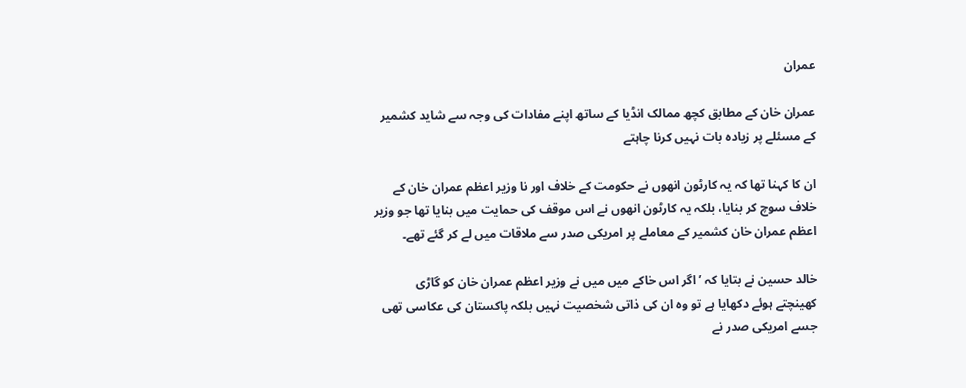عمران

عمران خان کے مطابق کچھ ممالک انڈیا کے ساتھ اپنے مفادات کی وجہ سے شاید کشمیر کے مسئلے پر زیادہ بات نہیں کرنا چاہتے

ان کا کہنا تھا کہ یہ کارٹون انھوں نے حکومت کے خلاف اور نا وزیر اعظم عمران خان کے خلاف سوچ کر بنایا، بلکہ یہ کارٹون انھوں نے اس موقف کی حمایت میں بنایا تھا جو وزیر اعظم عمران خان کشمیر کے معاملے پر امریکی صدر سے ملاقات میں لے کر گئے تھے۔

خالد حسین نے بتایا کہ ’اگر اس خاکے میں میں نے وزیر اعظم عمران خان کو گاڑی کھینچتے ہوئے دکھایا ہے تو وہ ان کی ذاتی شخصیت نہیں بلکہ پاکستان کی عکاسی تھی جسے امریکی صدر نے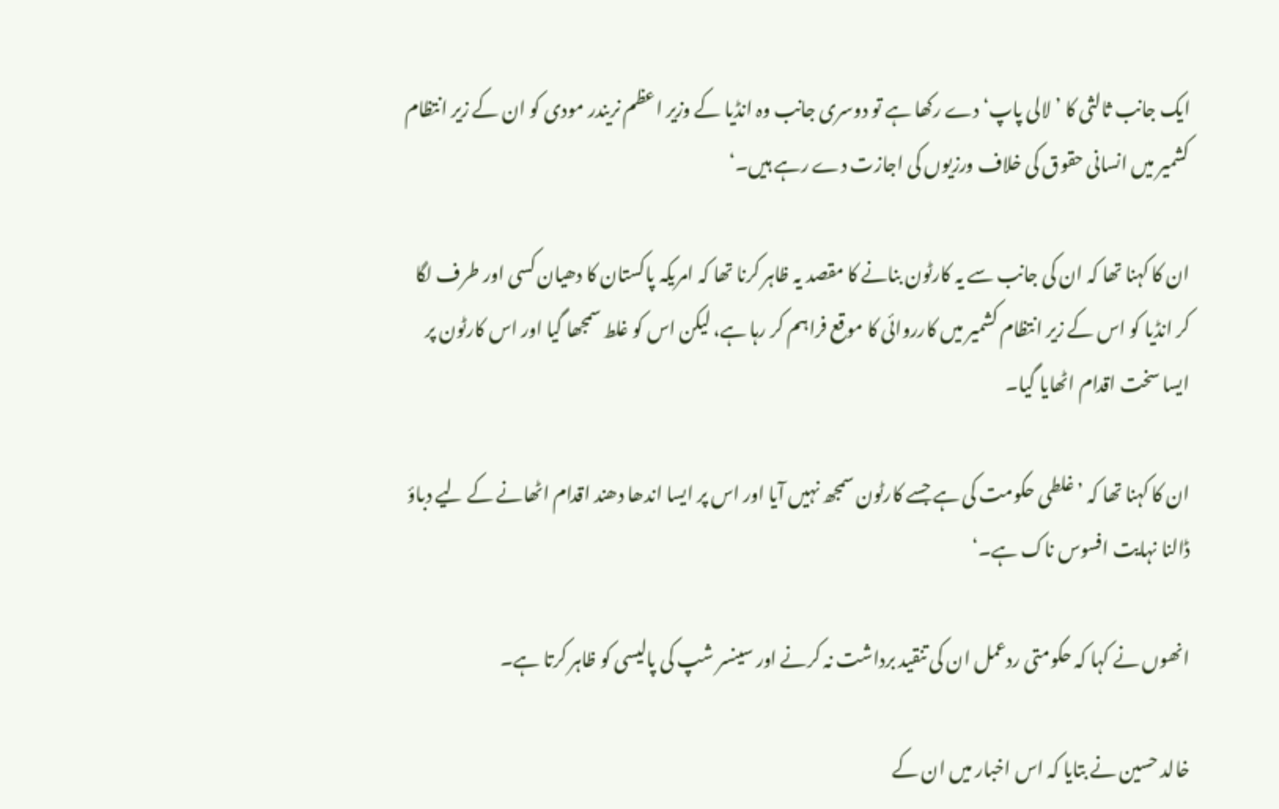ایک جانب ثالثی کا ’لالی پاپ‘ دے رکھا ہے تو دوسری جانب وہ انڈیا کے وزیر اعظم نریندر مودی کو ان کے زیر انتظام کشمیر میں انسانی حقوق کی خلاف ورزیوں کی اجازت دے رہے ہیں۔‘

ان کا کہنا تھا کہ ان کی جانب سے یہ کارٹون بنانے کا مقصد یہ ظاہر کرنا تھا کہ امریکہ پاکستان کا دھیان کسی اور طرف لگا کر انڈیا کو اس کے زیر انتظام کشمیر میں کارروائی کا موقع فراہم کر رہا ہے، لیکن اس کو غلط سمجھا گیا اور اس کارٹون پر ایسا سخت اقدام اٹھایا گیا۔

ان کا کہنا تھا کہ ’غلطی حکومت کی ہے جسے کارٹون سمجھ نہیں آیا اور اس پر ایسا اندھا دھند اقدام اٹھانے کے لیے دباؤ ڈالنا نہایت افسوس ناک ہے۔‘

انھوں نے کہا کہ حکومتی ردعمل ان کی تنقید برداشت نہ کرنے اور سینسر شپ کی پالیسی کو ظاہر کرتا ہے۔

خالد حسین نے بتایا کہ اس اخبار میں ان کے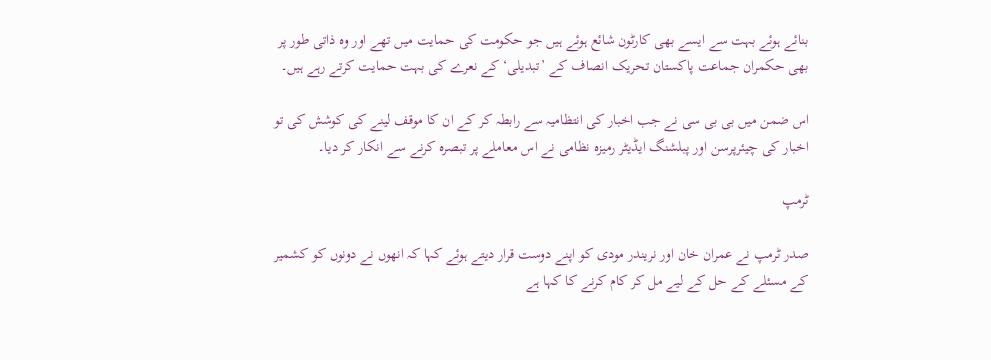بنائے ہوئے بہت سے ایسے بھی کارٹون شائع ہوئے ہیں جو حکومت کی حمایت میں تھے اور وہ ذاتی طور پر بھی حکمران جماعت پاکستان تحریک انصاف کے ’تبدیلی‘ کے نعرے کی بہت حمایت کرتے رہے ہیں۔

اس ضمن میں بی بی سی نے جب اخبار کی انتظامیہ سے رابطہ کر کے ان کا موقف لینے کی کوشش کی تو اخبار کی چیئرپرسن اور پبلشنگ ایڈیٹر رمیزہ نظامی نے اس معاملے پر تبصرہ کرنے سے انکار کر دیا۔

ٹرمپ

صدر ٹرمپ نے عمران خان اور نریندر مودی کو اپنے دوست قرار دیتے ہوئے کہا کہ انھوں نے دونوں کو کشمیر کے مسئلے کے حل کے لیے مل کر کام کرنے کا کہا ہے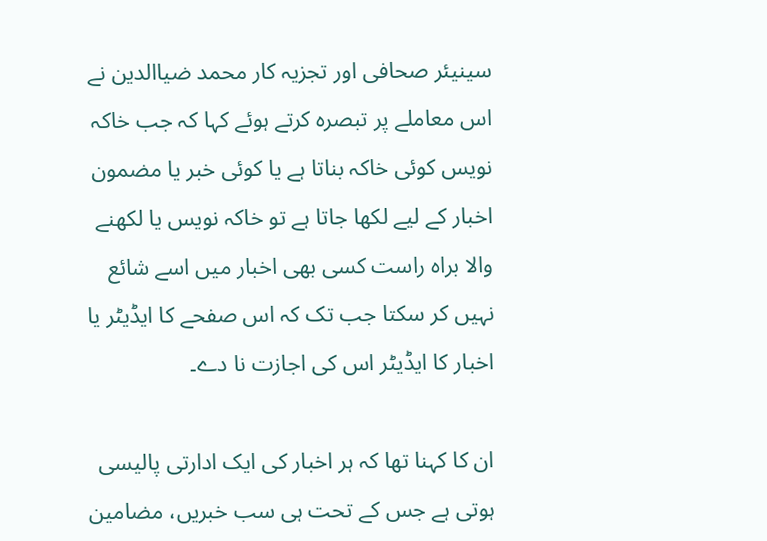سینیئر صحافی اور تجزیہ کار محمد ضیاالدین نے اس معاملے پر تبصرہ کرتے ہوئے کہا کہ جب خاکہ نویس کوئی خاکہ بناتا ہے یا کوئی خبر یا مضمون اخبار کے لیے لکھا جاتا ہے تو خاکہ نویس یا لکھنے والا براہ راست کسی بھی اخبار میں اسے شائع نہیں کر سکتا جب تک کہ اس صفحے کا ایڈیٹر یا اخبار کا ایڈیٹر اس کی اجازت نا دے۔

ان کا کہنا تھا کہ ہر اخبار کی ایک ادارتی پالیسی ہوتی ہے جس کے تحت ہی سب خبریں، مضامین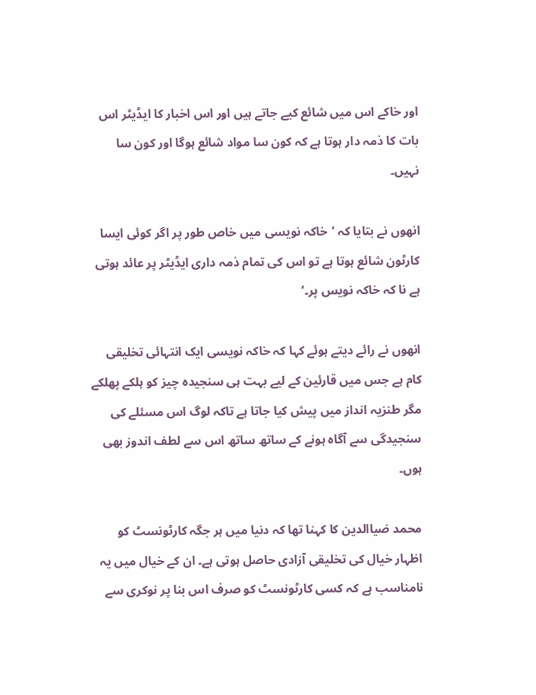اور خاکے اس میں شائع کیے جاتے ہیں اور اس اخبار کا ایڈیٹر اس بات کا ذمہ دار ہوتا ہے کہ کون سا مواد شائع ہوگا اور کون سا نہیں۔

انھوں نے بتایا کہ ’خاکہ نویسی میں خاص طور پر اگر کوئی ایسا کارٹون شائع ہوتا ہے تو اس کی تمام ذمہ داری ایڈیٹر پر عائد ہوتی ہے نا کہ خاکہ نویس پر۔‘

انھوں نے رائے دیتے ہوئے کہا کہ خاکہ نویسی ایک انتہائی تخلیقی کام ہے جس میں قارئین کے لیے بہت ہی سنجیدہ چیز کو ہلکے پھلکے مگر طنزیہ انداز میں پیش کیا جاتا ہے تاکہ لوگ اس مسئلے کی سنجیدگی سے آگاہ ہونے کے ساتھ ساتھ اس سے لطف اندوز بھی ہوں۔

محمد ضیاالدین کا کہنا تھا کہ دنیا میں ہر جگہ کارٹونسٹ کو اظہار خیال کی تخلیقی آزادی حاصل ہوتی ہے۔ ان کے خیال میں یہ نامناسب ہے کہ کسی کارٹونسٹ کو صرف اس بنا پر نوکری سے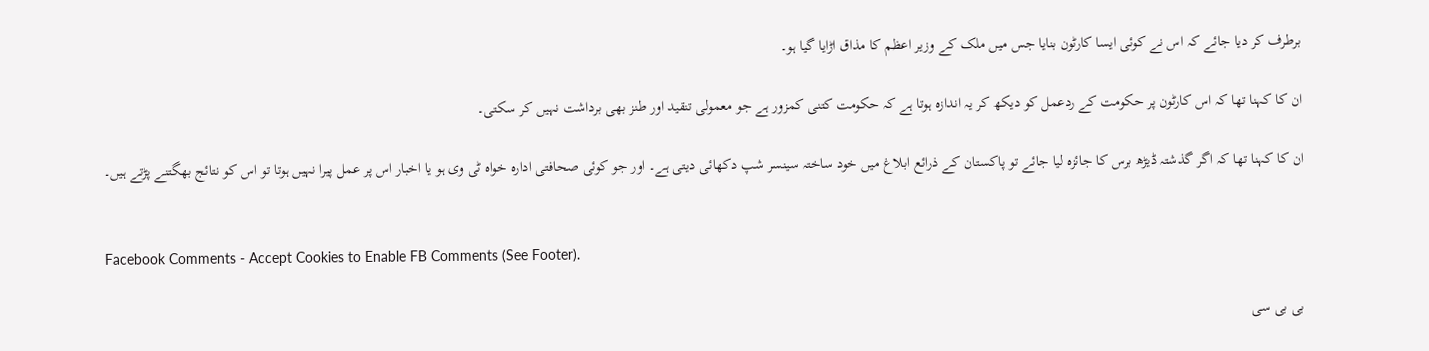برطرف کر دیا جائے کہ اس نے کوئی ایسا کارٹون بنایا جس میں ملک کے وزیر اعظم کا مذاق اڑایا گیا ہو۔

ان کا کہنا تھا کہ اس کارٹون پر حکومت کے ردعمل کو دیکھ کر یہ اندازہ ہوتا ہے کہ حکومت کتنی کمزور ہے جو معمولی تنقید اور طنز بھی برداشت نہیں کر سکتی۔

ان کا کہنا تھا کہ اگر گذشتہ ڈیڑھ برس کا جائزہ لیا جائے تو پاکستان کے ذرائع ابلاغ میں خود ساختہ سینسر شپ دکھائی دیتی ہے۔ اور جو کوئی صحافتی ادارہ خواہ ٹی وی ہو یا اخبار اس پر عمل پیرا نہیں ہوتا تو اس کو نتائج بھگتنے پڑتے ہیں۔


Facebook Comments - Accept Cookies to Enable FB Comments (See Footer).

بی بی سی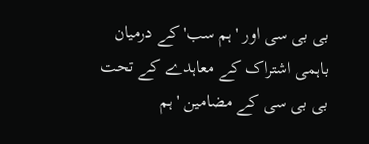بی بی سی اور 'ہم سب' کے درمیان باہمی اشتراک کے معاہدے کے تحت بی بی سی کے مضامین 'ہم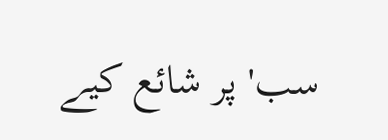سب' پر شائع کیے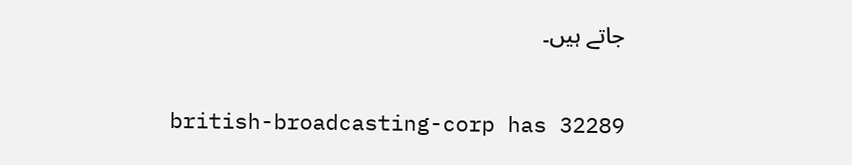جاتے ہیں۔

british-broadcasting-corp has 32289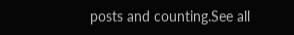posts and counting.See all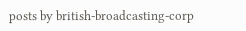posts by british-broadcasting-corp